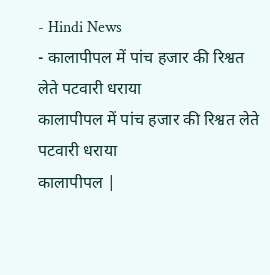- Hindi News
- कालापीपल में पांच हजार की रिश्वत लेते पटवारी धराया
कालापीपल में पांच हजार की रिश्वत लेते पटवारी धराया
कालापीपल |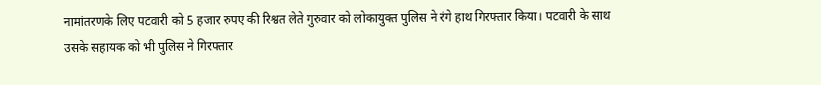नामांतरणके लिए पटवारी को 5 हजार रुपए की रिश्वत लेते गुरुवार को लोकायुक्त पुलिस ने रंगे हाथ गिरफ्तार किया। पटवारी के साथ उसके सहायक को भी पुलिस ने गिरफ्तार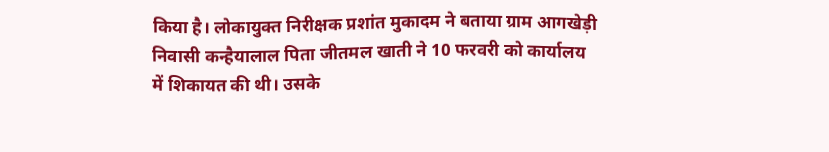किया है। लोकायुक्त निरीक्षक प्रशांत मुकादम ने बताया ग्राम आगखेड़ी निवासी कन्हैयालाल पिता जीतमल खाती ने 10 फरवरी को कार्यालय में शिकायत की थी। उसके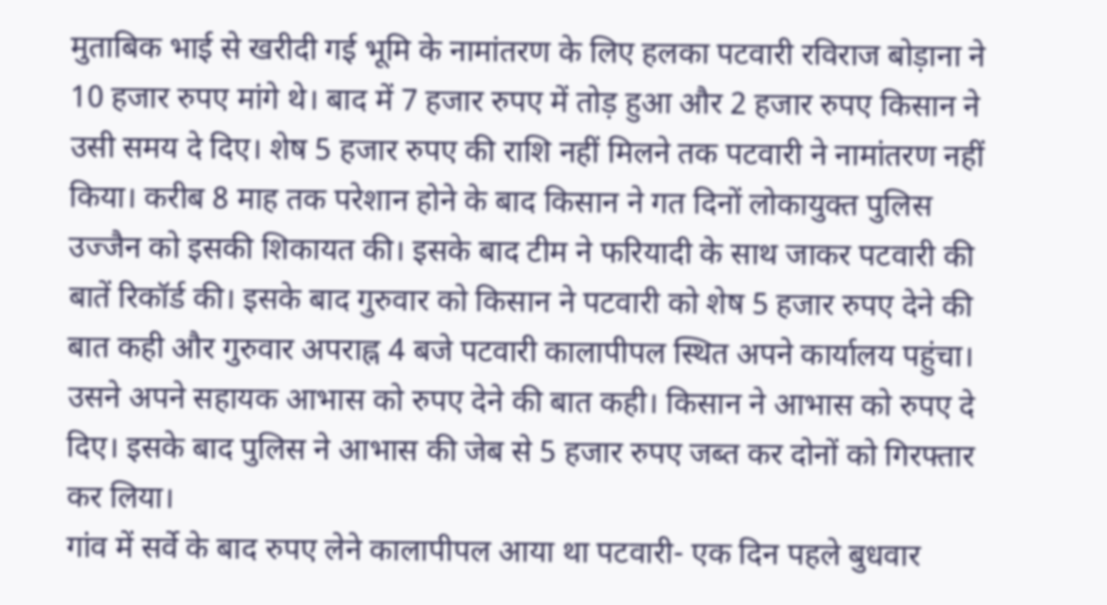मुताबिक भाई से खरीदी गई भूमि के नामांतरण के लिए हलका पटवारी रविराज बोड़ाना ने 10 हजार रुपए मांगे थे। बाद में 7 हजार रुपए में तोड़ हुआ और 2 हजार रुपए किसान ने उसी समय दे दिए। शेष 5 हजार रुपए की राशि नहीं मिलने तक पटवारी ने नामांतरण नहीं किया। करीब 8 माह तक परेशान होने के बाद किसान ने गत दिनों लोकायुक्त पुलिस उज्जैन को इसकी शिकायत की। इसके बाद टीम ने फरियादी के साथ जाकर पटवारी की बातें रिकॉर्ड की। इसके बाद गुरुवार को किसान ने पटवारी को शेष 5 हजार रुपए देने की बात कही और गुरुवार अपराह्न 4 बजे पटवारी कालापीपल स्थित अपने कार्यालय पहुंचा। उसने अपने सहायक आभास को रुपए देने की बात कही। किसान ने आभास को रुपए दे दिए। इसके बाद पुलिस ने आभास की जेब से 5 हजार रुपए जब्त कर दोनों को गिरफ्तार कर लिया।
गांव में सर्वे के बाद रुपए लेने कालापीपल आया था पटवारी- एक दिन पहले बुधवार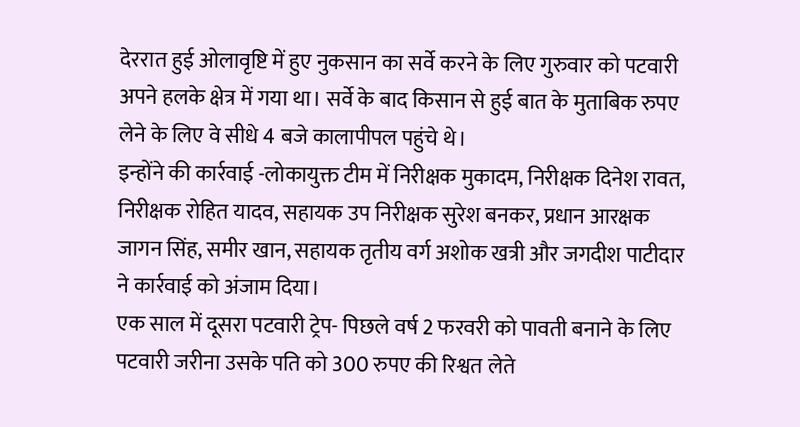देररात हुई ओलावृष्टि में हुए नुकसान का सर्वे करने के लिए गुरुवार को पटवारी अपने हलके क्षेत्र में गया था। सर्वे के बाद किसान से हुई बात के मुताबिक रुपए लेने के लिए वे सीधे 4 बजे कालापीपल पहुंचे थे।
इन्होंने की कार्रवाई -लोकायुक्त टीम में निरीक्षक मुकादम, निरीक्षक दिनेश रावत, निरीक्षक रोहित यादव, सहायक उप निरीक्षक सुरेश बनकर, प्रधान आरक्षक जागन सिंह, समीर खान, सहायक तृतीय वर्ग अशोक खत्री और जगदीश पाटीदार ने कार्रवाई को अंजाम दिया।
एक साल में दूसरा पटवारी ट्रेप- पिछले वर्ष 2 फरवरी को पावती बनाने के लिए पटवारी जरीना उसके पति को 300 रुपए की रिश्वत लेते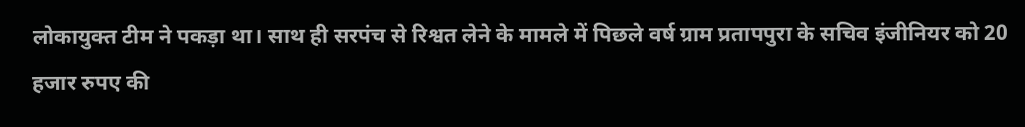लोकायुक्त टीम ने पकड़ा था। साथ ही सरपंच से रिश्वत लेने के मामले में पिछले वर्ष ग्राम प्रतापपुरा के सचिव इंजीनियर को 20 हजार रुपए की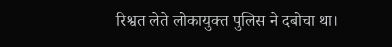रिश्वत लेते लोकायुक्त पुलिस ने दबोचा था।